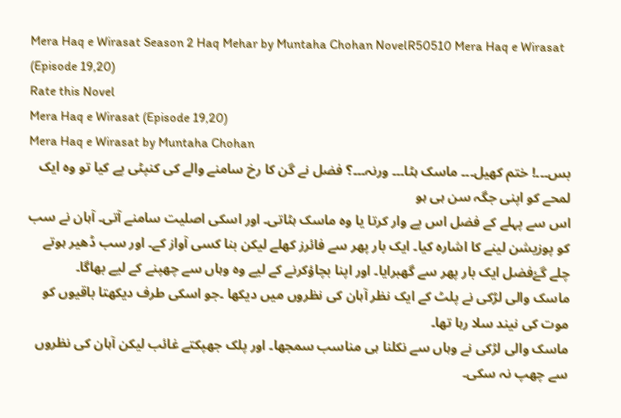Mera Haq e Wirasat Season 2 Haq Mehar by Muntaha Chohan NovelR50510 Mera Haq e Wirasat (Episode 19,20)
Rate this Novel
Mera Haq e Wirasat (Episode 19,20)
Mera Haq e Wirasat by Muntaha Chohan
بس۔۔۔! ختم کھیل۔۔۔ ماسک ہٹا۔۔۔ ورنہ۔۔۔؟ فضل نے گن کا رخ سامنے والے کی کنپٹی پے کیا تو وہ ایک لمحے کو اپنی جگہ سن ہی ہو
اس سے پہلے کے فضل اس پے وار کرتا یا وہ ماسک ہٹاتی۔ اور اسکی اصلیت سامنے آتی۔ آہان نے سب کو پوزیشن لینے کا اشارہ کیا۔ ایک بار پھر سے فائرز کھلے لیکن بنا کسی آواز کے۔ اور سب ڈھیر ہوتے چلے گۓفضل ایک بار پھر سے گھبرایا۔ اور اپنا بچاؤکرنے کے لیے وہ وہاں سے چھپنے کے لیے بھاگا۔
ماسک والی لڑکی نے پلٹ کے ایک نظر آہان کی نظروں میں دیکھا ۔جو اسکی طرف دیکھتا باقیوں کو موت کی نیند سلا رہا تھا۔
ماسک والی لڑکی نے وہاں سے نکلنا ہی مناسب سمجھا۔ اور پلک جھپکتے غائب لیکن آہان کی نظروں سے چھپ نہ سکی۔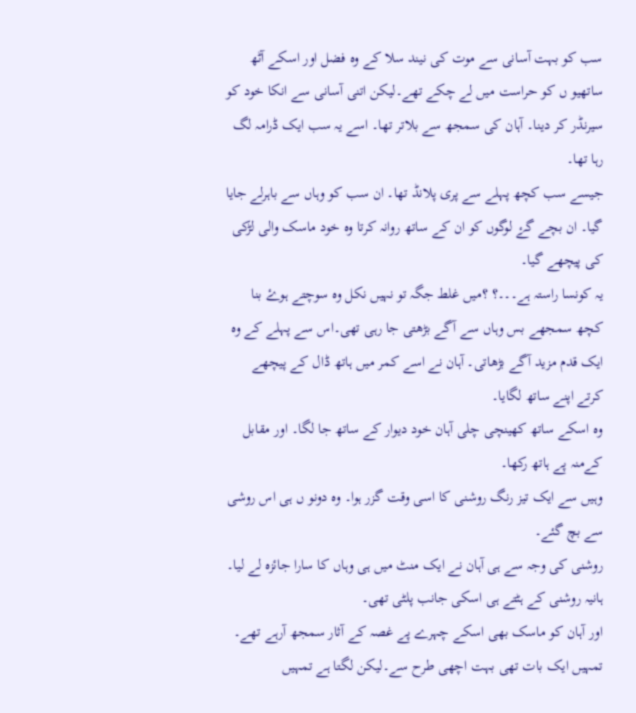سب کو بہت آسانی سے موت کی نیند سلا کے وہ فضل اور اسکے آٹھ ساتھیو ں کو حراست میں لے چکے تھے۔لیکن اتنی آسانی سے انکا خود کو سیرنڈر کر دینا۔ آہان کی سمجھ سے بلاتر تھا۔ اسے یہ سب ایک ڈرامہ لگ رہا تھا۔
جیسے سب کچھ پہلے سے پری پلانڈ تھا۔ ان سب کو وہاں سے باہرلے جایا گیا۔ ان بچے گۓ لوگوں کو ان کے ساتھ روانہ کرتا وہ خود ماسک والی لڑکی کی پیچھے گیا۔
یہ کونسا راستہ ہے۔۔۔؟ ؟میں غلط جگہ تو نہیں نکل وہ سوچتے ہوۓ بنا کچھ سمجھے بس وہاں سے آگے بڑھتی جا رہی تھی۔اس سے پہلے کے وہ ایک قدم مزید آگے بڑھاتی۔ آہان نے اسے کمر میں ہاتھ ڈال کے پیچھے کرتے اپنے ساتھ لگایا۔
وہ اسکے ساتھ کھینچی چلی آہان خود دیوار کے ساتھ جا لگا۔ اور مقابل کےمنہ پے ہاتھ رکھا۔
وہیں سے ایک تیز رنگ روشنی کا اسی وقت گزر ہوا۔ وہ دونو ں ہی اس روشی سے بچ گئے۔
روشنی کی وجہ سے ہی آہان نے ایک منٹ میں ہی وہاں کا سارا جائزہ لے لیا۔
ہانیہ روشنی کے ہٹتے ہی اسکی جانب پلٹی تھی۔
اور آہان کو ماسک بھی اسکے چہرے پے غصہ کے آثار سمجھ آرہے تھے۔
تمہیں ایک بات تھی بہت اچھی طرح سے۔لیکن لگتا ہے تمہیں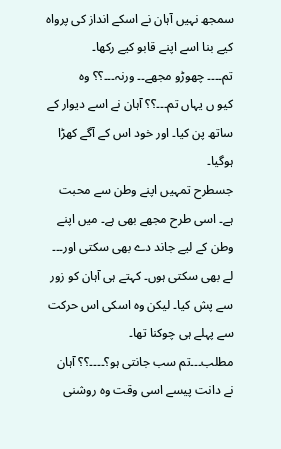سمجھ نہیں آہان نے اسکے انداز کی پرواہ کیے بنا اسے اپنے قابو کیے رکھا۔
تم۔۔۔۔ چھوڑو مجھے۔۔ ورنہ۔۔۔؟؟ وہ
کیو ں یہاں تم۔۔۔؟؟ آہان نے اسے دیوار کے ساتھ پن کیا۔ اور خود اس کے آگے کھڑا ہوگیا۔
جسطرح تمہیں اپنے وطن سے محبت ہے۔ اسی طرح مجھے بھی ہے۔ میں اپنے وطن کے لیے جاند دے بھی سکتی اور۔۔۔ لے بھی سکتی ہوں۔ کہتے ہی آہان کو زور سے پش کیا۔ لیکن وہ اسکی اس حرکت سے پہلے ہی چوکنا تھا۔
مطلب۔۔۔تم سب جانتی ہو؟۔۔۔۔؟؟ آہان نے دانت پیسے اسی وقت وہ روشنی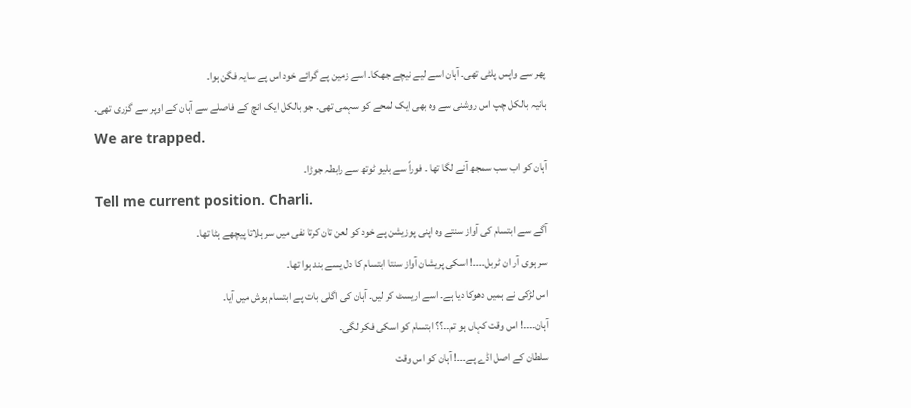پھر سے واپس پلٹی تھی۔ آہان اسے لیے نیچے جھکا۔ اسے زمین پے گرائے خود اس پے سایہ فگن ہوا۔
ہانیہ بالکل چپ اس روشنی سے وہ بھی ایک لمحے کو سہمی تھی۔ جو بالکل ایک انچ کے فاصلے سے آہان کے اوپر سے گزری تھی۔
We are trapped.
آہان کو اب سب سمجھ آنے لگا تھا ۔ فوراً سے بلیو ٹوتھ سے رابطہ جوڑا۔
Tell me current position. Charli.
آگے سے ابتسام کی آواز سنتے وہ اپنی پوزیشن پے خود کو لعن تان کرتا نفی میں سر ہلاتا پیچھے ہٹا تھا۔
سر ہوی آر ان ٹربل۔۔۔۔! اسکی پریشان آواز سنتا ابتسام کا دل یسے بند ہوا تھا۔
اس لڑکی نے ہمیں دھوکا دیا ہے۔ اسے اریسٹ کر لیں۔ آہان کی اگلی بات پے ابتسام ہوش میں آیا۔
آہان۔۔۔۔! اس وقت کہاں ہو تم۔۔؟؟ ابتسام کو اسکی فکر لگی۔
سلطان کے اصل اڈے پے۔۔۔! آہان کو اس وقت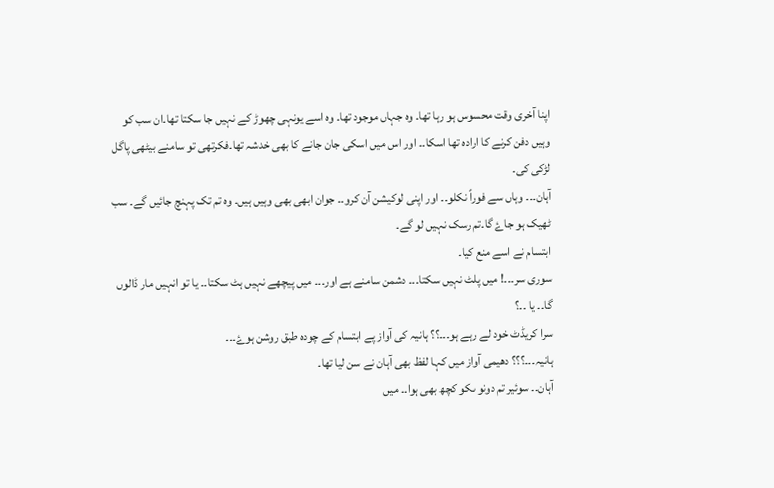اپنا آخری وقت محسوس ہو رہا تھا۔ وہ جہاں موجود تھا۔ وہ اسے یونہی چھوڑ کے نہیں جا سکتا تھا۔ان سب کو وہیں دفن کرنے کا ارادہ تھا اسکا۔۔ اور اس میں اسکی جان جانے کا بھی خدشہ تھا۔فکرتھی تو سامنے بیٹھی پاگل لڑکی کی۔
آہان۔۔۔ وہاں سے فوراً نکلو۔۔ اور اپنی لوکیشن آن کرو۔۔ جوان ابھی بھی وہیں ہیں۔ وہ تم تک پہنچ جائیں گے۔ سب ٹھیک ہو جاۓ گا۔تم رسک نہیں لو گے۔
ابتسام نے اسے منع کیا۔
سوری سر۔۔۔! میں پلٹ نہیں سکتا۔۔۔ دشمن سامنے ہے اور۔۔۔ میں پیچھے نہیں ہٹ سکتا۔۔ یا تو انہیں مار ڈالوں گا۔۔ یا ۔۔؟
سرا کریڈٹ خود لے رہے ہو۔۔۔؟؟ ہانیہ کی آواز پے ابتسام کے چودہ طبق روشن ہوۓ۔۔۔
ہانیہ۔۔۔؟؟؟ دھیمی آواز میں کہا لفظ بھی آہان نے سن لیا تھا۔
آہان۔۔ سوئیر تم دونو ںکو کچھ بھی ہوا۔۔ میں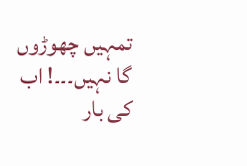تمہیں چھوڑوں گا نہیں۔۔۔! اب کی بار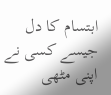ابتسام کا دل جیسے کسی نے اپنی مٹھی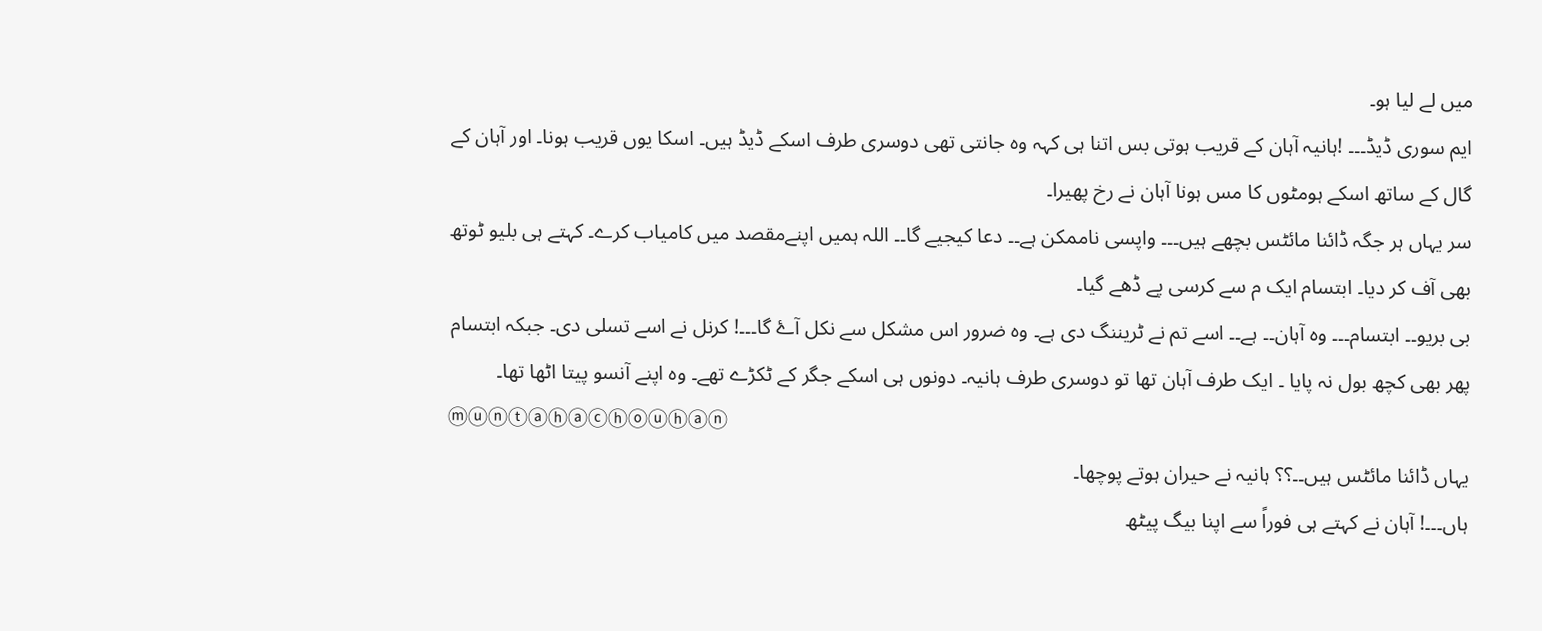میں لے لیا ہو۔
ایم سوری ڈیڈ۔۔۔ !ہانیہ آہان کے قریب ہوتی بس اتنا ہی کہہ وہ جانتی تھی دوسری طرف اسکے ڈیڈ ہیں۔ اسکا یوں قریب ہونا۔ اور آہان کے گال کے ساتھ اسکے ہومٹوں کا مس ہونا آہان نے رخ پھیرا۔
سر یہاں ہر جگہ ڈائنا مائٹس بچھے ہیں۔۔۔ واپسی ناممکن ہے۔۔ دعا کیجیے گا۔۔ اللہ ہمیں اپنےمقصد میں کامیاب کرے۔ کہتے ہی بلیو ٹوتھ بھی آف کر دیا۔ ابتسام ایک م سے کرسی پے ڈھے گیا۔
بی بریو۔۔ ابتسام۔۔۔ وہ آہان۔۔ ہے۔۔ اسے تم نے ٹریننگ دی ہے۔ وہ ضرور اس مشکل سے نکل آۓ گا۔۔۔! کرنل نے اسے تسلی دی۔ جبکہ ابتسام پھر بھی کچھ بول نہ پایا ۔ ایک طرف آہان تھا تو دوسری طرف ہانیہ۔ دونوں ہی اسکے جگر کے ٹکڑے تھے۔ وہ اپنے آنسو پیتا اٹھا تھا۔
ⓜⓤⓝⓣⓐⓗⓐⓒⓗⓞⓤⓗⓐⓝ
یہاں ڈائنا مائٹس ہیں۔۔؟؟ ہانیہ نے حیران ہوتے پوچھا۔
ہاں۔۔۔! آہان نے کہتے ہی فوراً سے اپنا بیگ پیٹھ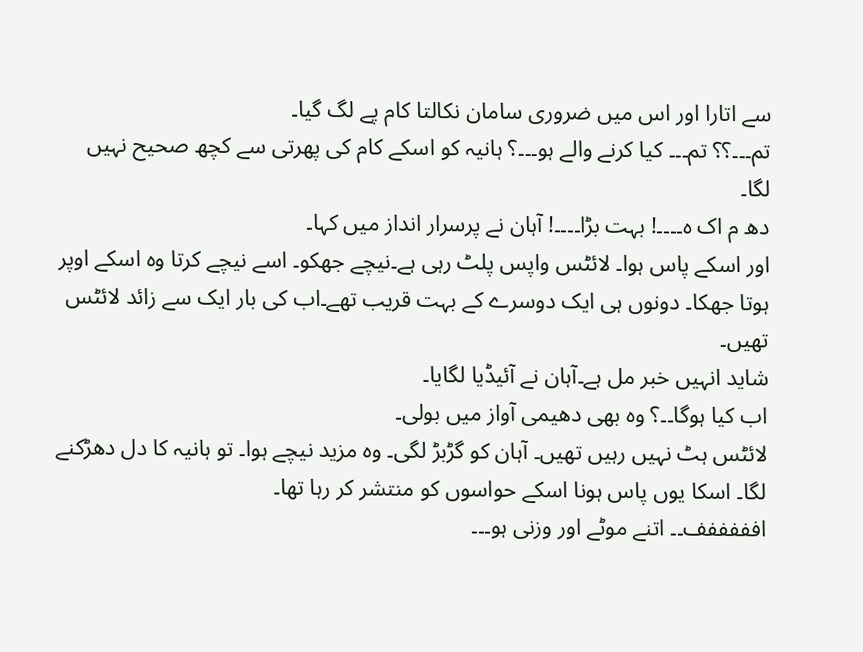سے اتارا اور اس میں ضروری سامان نکالتا کام پے لگ گیا۔
تم۔۔۔؟؟ تم۔۔۔ کیا کرنے والے ہو۔۔۔؟ ہانیہ کو اسکے کام کی پھرتی سے کچھ صحیح نہیں لگا۔
دھ م اک ہ۔۔۔۔! بہت بڑا۔۔۔۔! آہان نے پرسرار انداز میں کہا۔
اور اسکے پاس ہوا۔ لائٹس واپس پلٹ رہی ہے۔نیچے جھکو۔ اسے نیچے کرتا وہ اسکے اوپر ہوتا جھکا۔ دونوں ہی ایک دوسرے کے بہت قریب تھے۔اب کی بار ایک سے زائد لائٹس تھیں۔
شاید انہیں خبر مل ہے۔آہان نے آئیڈیا لگایا۔
اب کیا ہوگا۔۔؟ وہ بھی دھیمی آواز میں بولی۔
لائٹس ہٹ نہیں رہیں تھیں۔ آہان کو گڑبڑ لگی۔ وہ مزید نیچے ہوا۔ تو ہانیہ کا دل دھڑکنے لگا۔ اسکا یوں پاس ہونا اسکے حواسوں کو منتشر کر رہا تھا۔
افففففف۔۔ اتنے موٹے اور وزنی ہو۔۔۔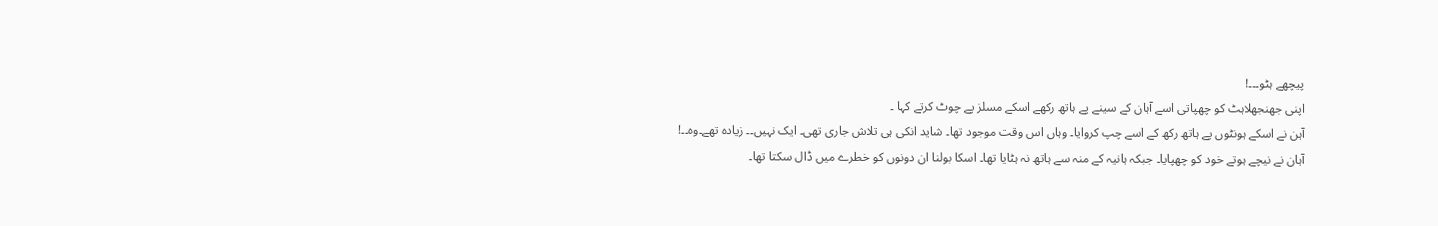پیچھے ہٹو۔۔۔!
اپنی جھنجھلاہٹ کو چھپاتی اسے آہان کے سینے پے ہاتھ رکھے اسکے مسلز پے چوٹ کرتے کہا ۔
آہن نے اسکے ہونٹوں پے ہاتھ رکھ کے اسے چپ کروایا۔ وہاں اس وقت موجود تھا۔ شاید انکی ہی تلاش جاری تھی۔ ایک نہیں۔۔ زیادہ تھے۔وہ۔۔!
آہان نے نیچے ہوتے خود کو چھپایا۔ جبکہ ہانیہ کے منہ سے ہاتھ نہ ہٹایا تھا۔ اسکا بولنا ان دونوں کو خطرے میں ڈال سکتا تھا۔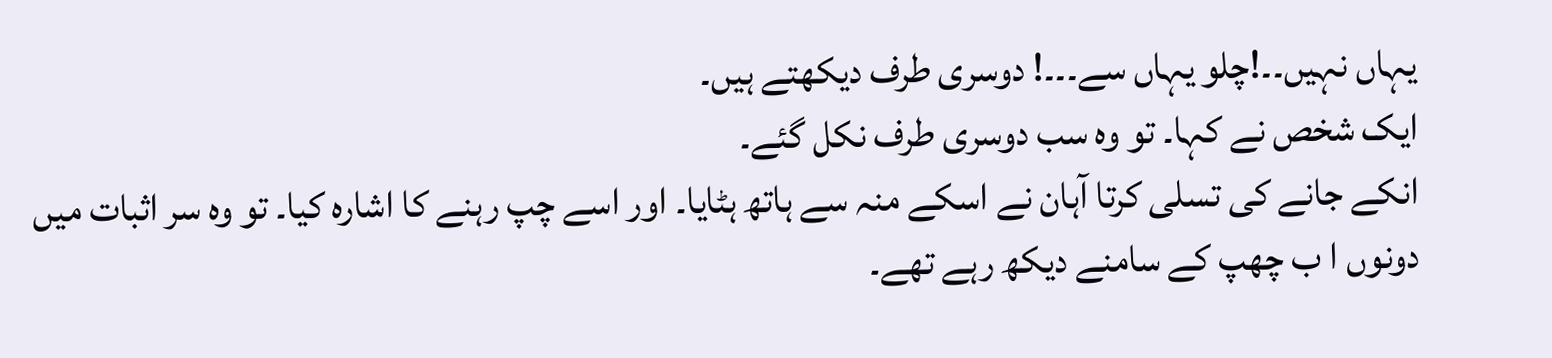یہاں نہیں۔۔!چلو یہاں سے۔۔۔! دوسری طرف دیکھتے ہیں۔
ایک شخص نے کہا۔ تو وہ سب دوسری طرف نکل گئے۔
انکے جانے کی تسلی کرتا آہان نے اسکے منہ سے ہاتھ ہٹایا۔ اور اسے چپ رہنے کا اشارہ کیا۔ تو وہ سر اثبات میں
دونوں ا ب چھپ کے سامنے دیکھ رہے تھے۔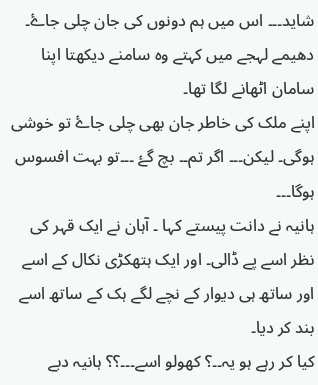شاید۔۔۔ اس میں ہم دونوں کی جان چلی جاۓ۔
دھیمے لہجے میں کہتے وہ سامنے دیکھتا اپنا سامان اٹھانے لگا تھا۔
اپنے ملک کی خاطر جان بھی چلی جاۓ تو خوشی ہوگی۔ لیکن۔۔۔ اگر تم۔۔ بچ گۓ ۔۔۔تو بہت افسوس ہوگا۔۔۔
ہانیہ نے دانت پیستے کہا ۔ آہان نے ایک قہر کی نظر اسے پے ڈالی۔ اور ایک ہتھکڑی نکال کے اسے اور ساتھ ہی دیوار کے نچے لگے ہک کے ساتھ اسے بند کر دیا۔
کیا کر رہے ہو یہ۔۔؟ کھولو اسے۔۔۔؟؟ ہانیہ دبے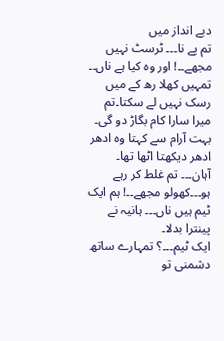دبے انداز میں
تم پے نا۔۔۔ ٹرسٹ نہیں مجھے۔۔! اور وہ کیا ہے ناں۔۔ تمہیں کھلا رھ کے میں رسک نہیں لے سکتا۔تم میرا سارا کام بگاڑ دو گی۔ بہت آرام سے کہتا وہ ادھر ادھر دیکھتا اٹھا تھا۔
آہان۔۔۔ تم غلط کر رہے ہو۔۔۔کھولو مجھے۔۔! ہم ایک ٹیم ہیں ناں۔۔۔ ہانیہ نے پینترا بدلا۔
ایک ٹیم۔۔۔؟ تمہارے ساتھ دشمنی تو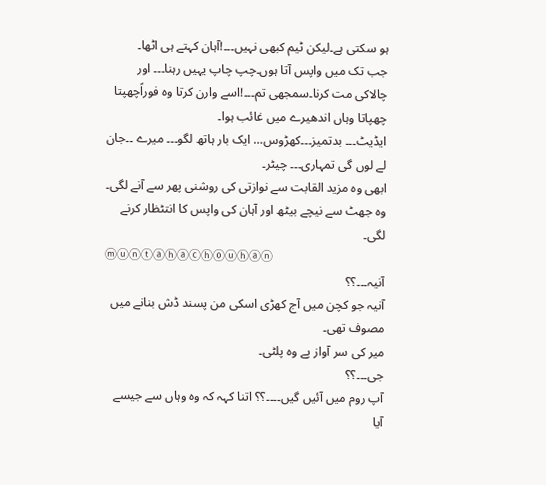ہو سکتی ہے۔لیکن ٹیم کبھی نہیں۔۔۔!آہان کہتے ہی اٹھا۔
جب تک میں واپس آتا ہوں۔چپ چاپ یہیں رہنا۔۔۔ اور چالاکی مت کرنا۔سمجھی تم۔۔۔!اسے وارن کرتا وہ فوراًچھپتا چھپاتا وہاں اندھیرے میں غائب ہوا۔
ایڈیٹ۔۔۔ بدتمیز۔۔۔کھڑوس… ایک بار ہاتھ لگو۔۔۔ میرے ۔۔جان لے لوں گی تمہاری۔۔۔ چیٹر۔
ابھی وہ مزید القابت سے نوازتی کی روشنی پھر سے آنے لگی۔ وہ جھٹ سے نیچے بیٹھ اور آہان کی واپس کا انتٹظار کرنے لگی۔
ⓜⓤⓝⓣⓐⓗⓐⓒⓗⓞⓤⓗⓐⓝ
آنیہ۔۔۔؟؟
آنیہ جو کچن میں آج کھڑی اسکی من پسند ڈش بنانے میں مصوف تھی۔
میر کی سر آواز پے وہ پلٹی۔
جی۔۔۔؟؟
آپ روم میں آئیں گیں۔۔۔۔؟؟ اتنا کہہ کہ وہ وہاں سے جیسے آیا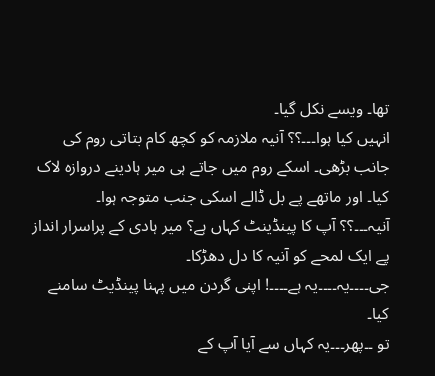تھا۔ ویسے نکل گیا۔
انہیں کیا ہوا۔۔۔؟؟ آنیہ ملازمہ کو کچھ کام بتاتی روم کی جانب بڑھی۔ اسکے روم میں جاتے ہی میر ہادینے دروازہ لاک کیا۔ اور ماتھے پے بل ڈالے اسکی جنب متوجہ ہوا۔
آنیہ۔۔۔؟؟ آپ کا پینڈینٹ کہاں ہے؟ میر ہادی کے پراسرار انداز پے ایک لمحے کو آنیہ کا دل دھڑکا۔
جی۔۔۔۔یہ۔۔۔۔یہ ہے۔۔۔۔! اپنی گردن میں پہنا پینڈیٹ سامنے کیا۔
تو ۔۔پھر۔۔۔یہ کہاں سے آیا آپ کے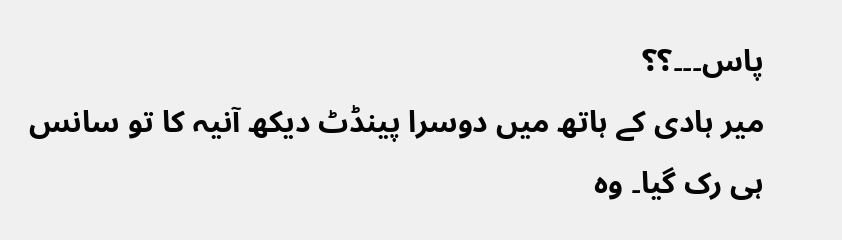پاس۔۔۔؟؟
میر ہادی کے ہاتھ میں دوسرا پینڈٹ دیکھ آنیہ کا تو سانس ہی رک گیا۔ وہ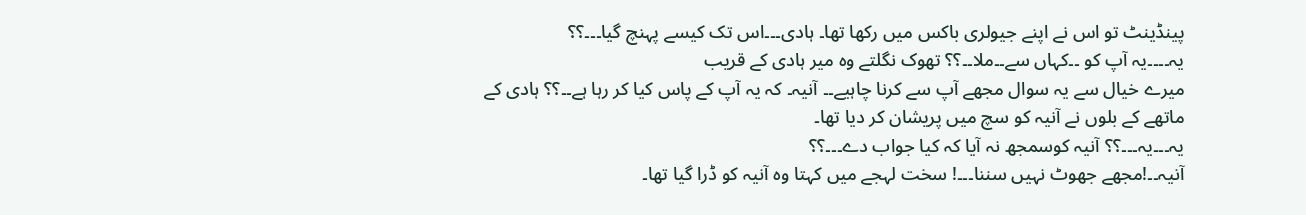پینڈینٹ تو اس نے اپنے جیولری باکس میں رکھا تھا۔ ہادی۔۔۔اس تک کیسے پہنچ گیا۔۔۔؟؟
یہ۔۔۔۔یہ آپ کو ۔۔کہاں سے۔۔ملا۔۔؟؟ تھوک نگلتے وہ میر ہادی کے قریب
میرے خیال سے یہ سوال مجھے آپ سے کرنا چاہیے۔۔ آنیہ۔ کہ یہ آپ کے پاس کیا کر رہا ہے۔۔؟؟ ہادی کے ماتھے کے بلوں نے آنیہ کو سچ میں پریشان کر دیا تھا۔
یہ۔۔۔یہ۔۔۔؟؟ آنیہ کوسمجھ نہ آیا کہ کیا جواب دے۔۔۔؟؟
آنیہ۔۔!مجھے جھوٹ نہیں سننا۔۔۔! سخت لہجے میں کہتا وہ آنیہ کو ڈرا گیا تھا۔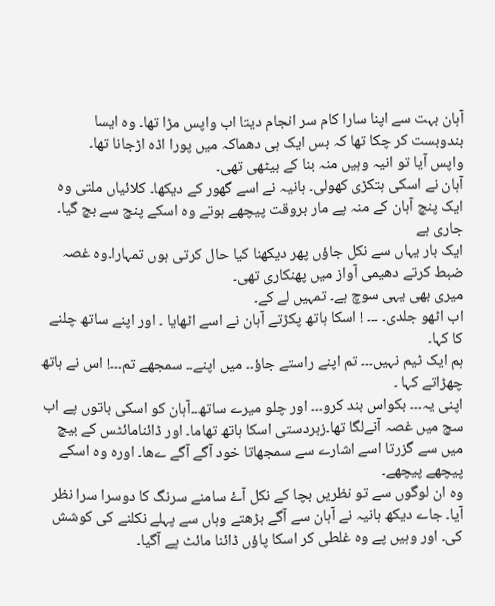آہان بہت سے اپنا سارا کام سر انجام دیتا اب واپس مڑا تھا۔ وہ ایسا بندوبست کر چکا تھا کہ بس ایک ہی دھماکہ میں پورا اڈہ اڑجانا تھا۔
واپس آیا تو انیہ وہیں منہ بنا کے بیٹھی تھی۔
آہان نے اسکی ہتکڑی کھولی۔ ہانیہ نے اسے گھور کے دیکھا۔ کلائیاں ملتی وہ ایک پنچ آہان کے منہ پے مار بروقت پیچھے ہوتے وہ اسکے پنچ سے بچ گیا۔
جاری ہے
ایک بار یہاں سے نکل جاؤں پھر دیکھنا کیا حال کرتی ہوں تمہارا۔وہ غصہ ضبط کرتے دھیمی آواز میں پھنکاری تھی۔
میری بھی یہی سوچ ہے۔ تمہیں لے کے۔
اب اٹھو جلدی۔ ۔۔۔ ! اسکا ہاتھ پکڑتے آہان نے اسے اٹھایا ۔ اور اپنے ساتھ چلنے کا کہا۔
ہم ایک ٹیم نہیں۔۔۔ تم اپنے راستے جاؤ۔۔ میں اپنے۔۔ سمجھے تم۔۔۔! اس نے ہاتھ چھڑاتے کہا ۔
اپنی یہ۔۔۔ بکواس بند کرو۔۔۔ اور چلو میرے ساتھ۔۔آہان کو اسکی باتوں پے اب سچ میں غصہ آنےلگا تھا۔زبردستی اسکا ہاتھ تھاما۔ اور ڈائنامائٹس کے بیچ میں سے گزرتا اسے اشارے سے سمجھاتا خود آگے آگے ےھا۔ اورہ وہ اسکے پیچھے پیچھے۔
وہ ان لوگوں سے تو نظریں بچا کے نکل آۓ سامنے سرنگ کا دوسرا سرا نظر آیا۔ جاے دیکھ ہانیہ نے آہان سے آگے بڑھتے وہاں سے پہلے نکلنے کی کوشش کی۔ اور وہیں پے وہ غلطی کر اسکا پاؤں ڈائنا مائٹ پے آگیا۔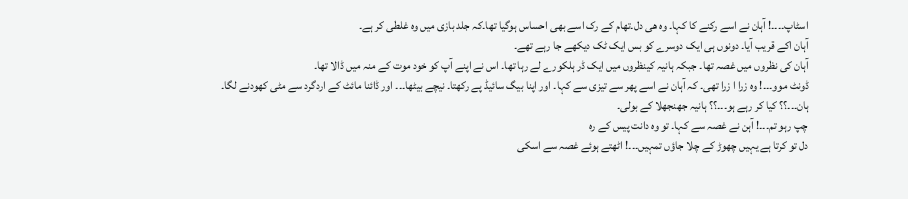اسٹاپ۔۔۔۔! آہان نے اسے رکنے کا کہا۔ وہ ھی دل۔تھام کے رک اسے بھی احساس ہوگیا تھا۔کہ جلد بازی میں وہ غلطی کر ہے۔
آہان اکے قریب آیا۔ دونوں ہی ایک دوسرے کو بس ایک ٹک دیکھے جا رہے تھے۔
آہان کی نظروں میں غصہ تھا۔ جبکہ ہانیہ کینظروں میں ایک ڈر ہلکورے لے رہا تھا۔ اس نے اپنے آپ کو خود موت کے منہ میں ڈالا تھا۔
ڈونٹ موو۔۔۔! وہ زرا ا زرا تھی۔ کہ آہان نے اسے پھر سے تیزی سے کہا۔ اور اپنا بیگ سائیڈ پے رکھتا۔ نیچے بیٹھا۔۔۔ اور ڈائنا مائٹ کے اردگرد سے مٹی کھودنے لگا۔
ہان۔۔۔؟؟ کیا کر رہے ہو۔۔۔؟؟ ہانیہ جھنجھلا کے بولی۔
چپ رہو تم۔۔۔! آہن نے غصہ سے کہا۔ تو وہ دانت پیس کے رہ
دل تو کرتا ہے یہیں چھوڑ کے چلا جاؤں تمہیں۔۔۔! اٹھتے ہوئے غصہ سے اسکی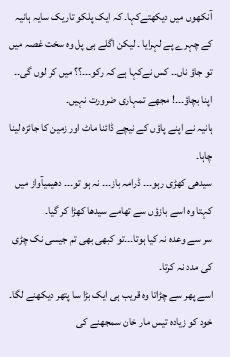آنکھوں میں دیکھتےکہا۔ کہ ایک پلکو تاریک سایہ ہانیہ کے چہرے پے لہرایا ۔ لیکن اگلے ہی پل وہ سخت غصہ میں
تو جاؤ ناں۔۔ کس نےکہا ہے کہ رکو۔۔۔؟؟ میں کر لوں گی۔۔ اپنا بچاؤ۔۔۔! مجھے تمہاری ضرورت نہیں۔
ہانیہ نے اپنے پاؤں کے نیچے ڈائنا ماٹ اور زمین کا جائزہ لینا چاہا۔
سیدھی کھڑی رہو۔۔۔ ڈرامہ باز۔۔۔ نہ ہو تو۔۔۔ دھیمیآواز میں کہتا وہ اسے بازؤں سے تھامے سیدھا کھڑا کر گیا۔
سر سے وعدہ نہ کیا ہوتا۔۔۔تو کبھی بھی تم جیسی نک چڑی کی مدد نہ کرتا۔
اسے پھر سے چڑاتا وہ قریب ہی ایک بڑا سا پتھر دیکھنے لگا۔
خود کو زیادہ تیس مار خان سمجھنے کی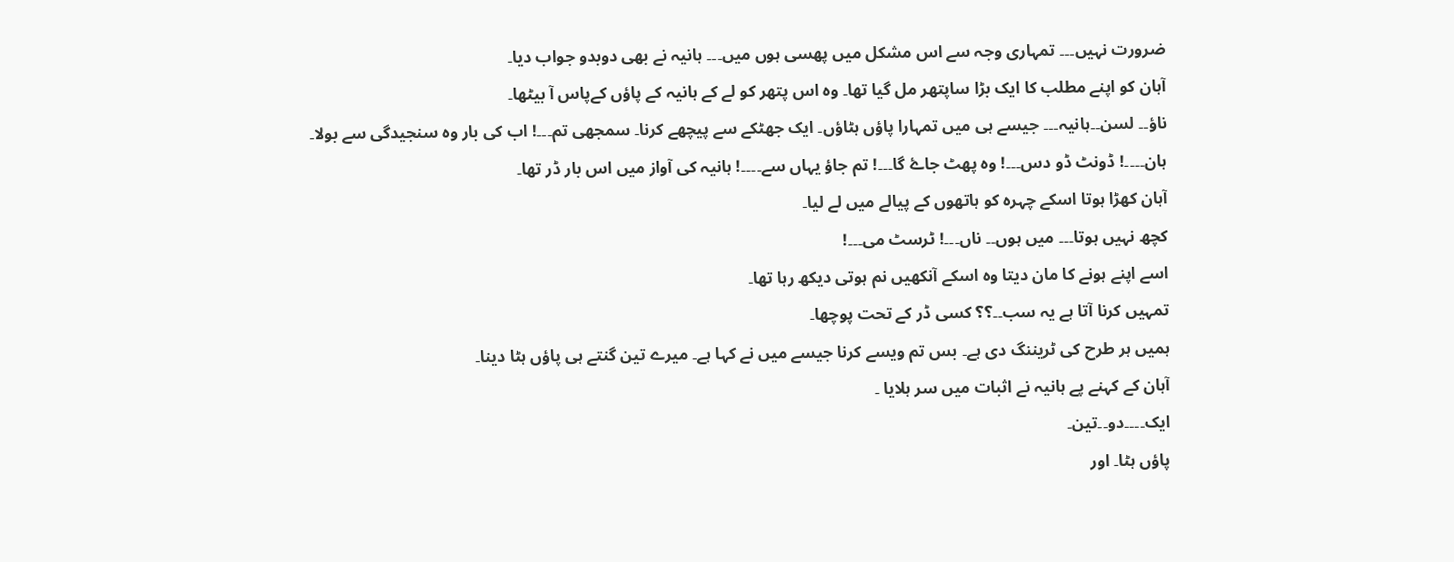ضرورت نہیں۔۔۔ تمہاری وجہ سے اس مشکل میں پھسی ہوں میں۔۔۔ ہانیہ نے بھی دوبدو جواب دیا۔
آہان کو اپنے مطلب کا ایک بڑا ساپتھر مل گیا تھا۔ وہ اس پتھر کو لے کے ہانیہ کے پاؤں کےپاس آ بیٹھا۔
ناؤ۔۔ لسن۔۔ہانیہ۔۔۔ جیسے ہی میں تمہارا پاؤں ہٹاؤں۔ ایک جھٹکے سے پیچھے کرنا۔ سمجھی تم۔۔۔! اب کی بار وہ سنجیدگی سے بولا۔
ہان۔۔۔۔! ڈونٹ ڈو دس۔۔۔! وہ پھٹ جاۓ گا۔۔۔! تم جاؤ یہاں سے۔۔۔۔! ہانیہ کی آواز میں اس بار ڈر تھا۔
آہان کھڑا ہوتا اسکے چہرہ کو ہاتھوں کے پیالے میں لے لیا۔
کچھ نہیں ہوتا۔۔۔ میں ہوں۔۔ ناں۔۔۔! ٹرسٹ می۔۔۔!
اسے اپنے ہونے کا مان دیتا وہ اسکے آنکھیں نم ہوتی دیکھ رہا تھا۔
تمہیں کرنا آتا ہے یہ سب۔۔؟؟ کسی ڈر کے تحت پوچھا۔
ہمیں ہر طرح کی ٹریننگ دی ہے۔ بس تم ویسے کرنا جیسے میں نے کہا ہے۔ میرے تین گنتے ہی پاؤں ہٹا دینا۔
آہان کے کہنے پے ہانیہ نے اثبات میں سر ہلایا ۔
ایک۔۔۔۔دو۔۔تین۔
پاؤں ہٹا۔ اور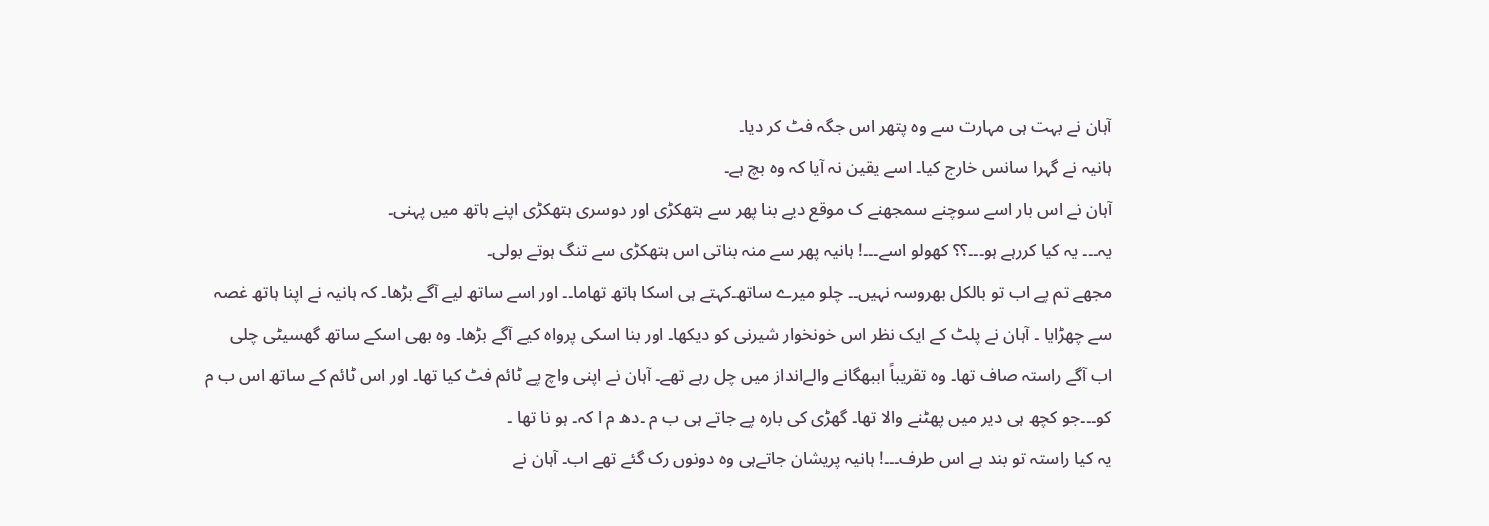آہان نے بہت ہی مہارت سے وہ پتھر اس جگہ فٹ کر دیا۔
ہانیہ نے گہرا سانس خارج کیا۔ اسے یقین نہ آیا کہ وہ بچ ہے۔
آہان نے اس بار اسے سوچنے سمجھنے ک موقع دیے بنا پھر سے ہتھکڑی اور دوسری ہتھکڑی اپنے ہاتھ میں پہنی۔
یہ۔۔۔ یہ کیا کررہے ہو۔۔۔؟؟ کھولو اسے۔۔۔! ہانیہ پھر سے منہ بناتی اس ہتھکڑی سے تنگ ہوتے بولی۔
مجھے تم پے اب تو بالکل بھروسہ نہیں۔۔ چلو میرے ساتھ۔کہتے ہی اسکا ہاتھ تھاما۔۔ اور اسے ساتھ لیے آگے بڑھا۔ کہ ہانیہ نے اپنا ہاتھ غصہ سے چھڑایا ۔ آہان نے پلٹ کے ایک نظر اس خونخوار شیرنی کو دیکھا۔ اور بنا اسکی پرواہ کیے آگے بڑھا۔ وہ بھی اسکے ساتھ گھسیٹی چلی
اب آگے راستہ صاف تھا۔ وہ تقریباً اببھگانے والےانداز میں چل رہے تھے۔ آہان نے اپنی واچ پے ٹائم فٹ کیا تھا۔ اور اس ٹائم کے ساتھ اس ب م کو۔۔۔جو کچھ ہی دیر میں پھٹنے والا تھا۔ گھڑی کی بارہ پے جاتے ہی ب م ۔دھ م ا کہ۔ ہو نا تھا ۔
یہ کیا راستہ تو بند ہے اس طرف۔۔۔! ہانیہ پریشان جاتےہی وہ دونوں رک گئے تھے اب۔ آہان نے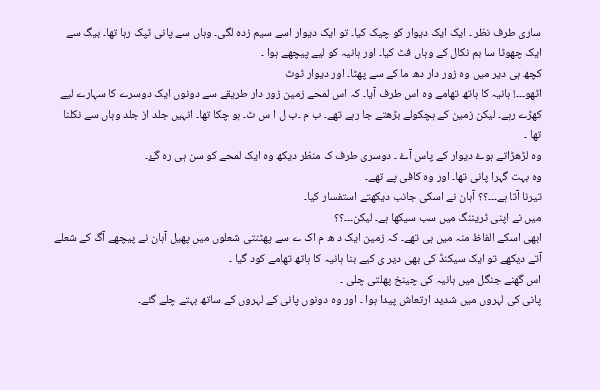ساری طرف نظر ۔ ایک ایک دیوار کو چیک کیا۔ تو ایک دیوار اسے سیم زدہ لگی۔ وہاں سے پانی ٹپک رہا تھا۔ بیگ سے ایک چھوٹا سا بم نکال کے وہاں فٹ کیا۔ اور ہانیہ کو لیے پیچھے ہوا ۔
کچھ ہی دیر میں وہ زور دار دھ ما کے سے پھٹا۔ اور دیوار ٹوٹ
اٹھو۔۔۔! ہانیہ کا ہاتھ تھامے وہ اس طرف آیا۔ کہ اس لمحے زمین زور دار طریقے سے دونوں ایک دوسرے کا سہارے لیے کھڑے رہے۔ لیکن زمین کے ہچکولے بڑھتے جا رہے تھے۔ ب م ۔ب ل ا س ٹ۔ ہو چکا تھا۔ انہیں جلد از جلد وہاں سے نکلنا تھا ۔
وہ لڑھڑاتے ہوۓ دیوار کے پاس آۓ ۔ دوسری طرف ک منظر دیکھ وہ ایک لمحے کو سن ہی رہ گۓ۔
وہ بہت گہرا پانی تھا۔ اور وہ کافی پے تھے۔
تیرنا آتا ہے۔۔۔؟؟ آہان نے اسکی جانب دیکھتے استفسار کیا۔
میں نے اپنی ٹریننگ میں سب سیکھا ہے۔ لیکن۔۔۔؟؟
ابھی اسکے الفاظ منہ میں ہی تھے۔ کہ زمین ایک د ھ م اک ے سے پھٹنتی شعلوں میں پھیل آہان نے پیچھے آگ کے شعلے آتے دیکھے تو ایک سیکنڈ کی بھی دیر ی کیے بنا ہانیہ کا ہاتھ تھامے کود گیا ۔
اس گھنے جنگل میں ہانیہ کی چینخ پھلتی چلی ۔
پانی کی لہروں میں شدید ارتعاش پیدا ہوا ۔ اور وہ دونوں پانی کے لہروں کے ساتھ بہتے چلے گئے۔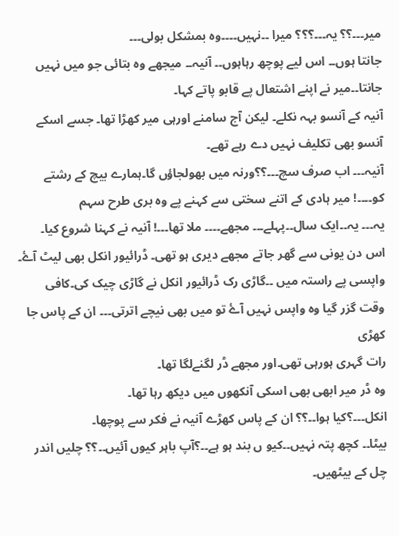میر۔۔۔؟؟ یہ۔۔۔؟؟؟ میرا ۔۔نہیں۔۔۔۔وہ بمشکل بولی۔۔۔
جانتا ہوں۔۔ اس لیے پوچھ رہاہوں۔۔ آنیہ۔۔ میجھے وہ بتائی جو میں نہیں جانتا۔۔میر نے اپنے اشتعال پے قابو پاتے کہا۔
آنیہ کے آنسو بہہ نکلے۔ لیکن آج سامنے اورہی میر کھڑا تھا۔ جسے اسکے آنسو بھی تکلیف نہیں دے رہے تھے۔
آنیہ۔۔۔ اب صرف سچ۔۔۔؟؟ورنہ میں بھولجاؤں گا۔ہمارے بیچ کے رشتے کو۔۔۔۔! میر ہادی کے اتنے سختی سے کہنے پے وہ بری طرح سہم
یہ۔۔۔ یہ۔۔ایک سال۔۔پہلے۔۔۔ مجھے۔۔۔۔ ملا تھا۔۔۔! آنیہ نے کہنا شروع کیا۔
اس دن یونی سے گھر جاتے مجھے دیری ہو تھی۔ ڈرائیور انکل بھی لیٹ آۓ۔ واپسی پے راستہ میں ۔۔گاڑی رک ڈرائیور انکل نے گاڑی چیک کی۔کافی وقت گزر گیا وہ واپس نہیں آۓ تو میں بھی نیچے اترتی۔۔۔ ان کے پاس جا کھڑی
رات گہری ہورہی تھی۔اور مجھے ڈر لگنےلگا تھا۔
وہ ڈر میر ابھی بھی اسکی آنکھوں میں دیکھ رہا تھا۔
انکل۔۔۔؟کیا ہوا۔۔؟؟ ان کے پاس کھڑے آنیہ نے فکر سے پوچھا۔
بیٹا۔۔ کچھ پتہ نہیں۔۔کیو ں بند ہو ہے۔۔؟آپ باہر کیوں آئیں۔۔؟؟ چلیں اندر چل کے بیٹھیں۔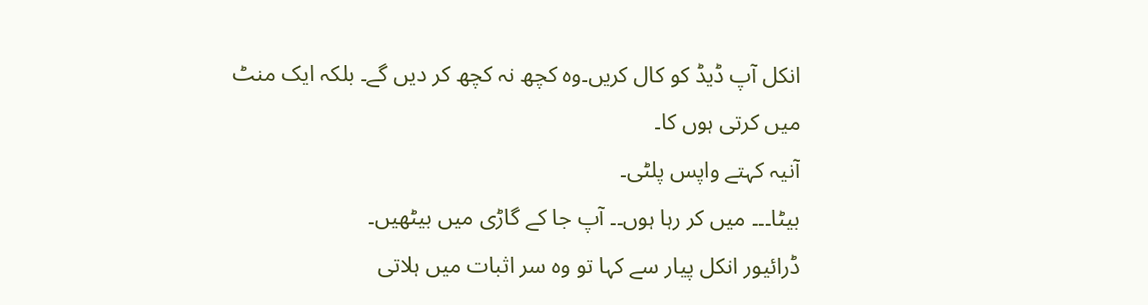انکل آپ ڈیڈ کو کال کریں۔وہ کچھ نہ کچھ کر دیں گے۔ بلکہ ایک منٹ میں کرتی ہوں کا۔
آنیہ کہتے واپس پلٹی۔
بیٹا۔۔۔ میں کر رہا ہوں۔۔ آپ جا کے گاڑی میں بیٹھیں۔
ڈرائیور انکل پیار سے کہا تو وہ سر اثبات میں ہلاتی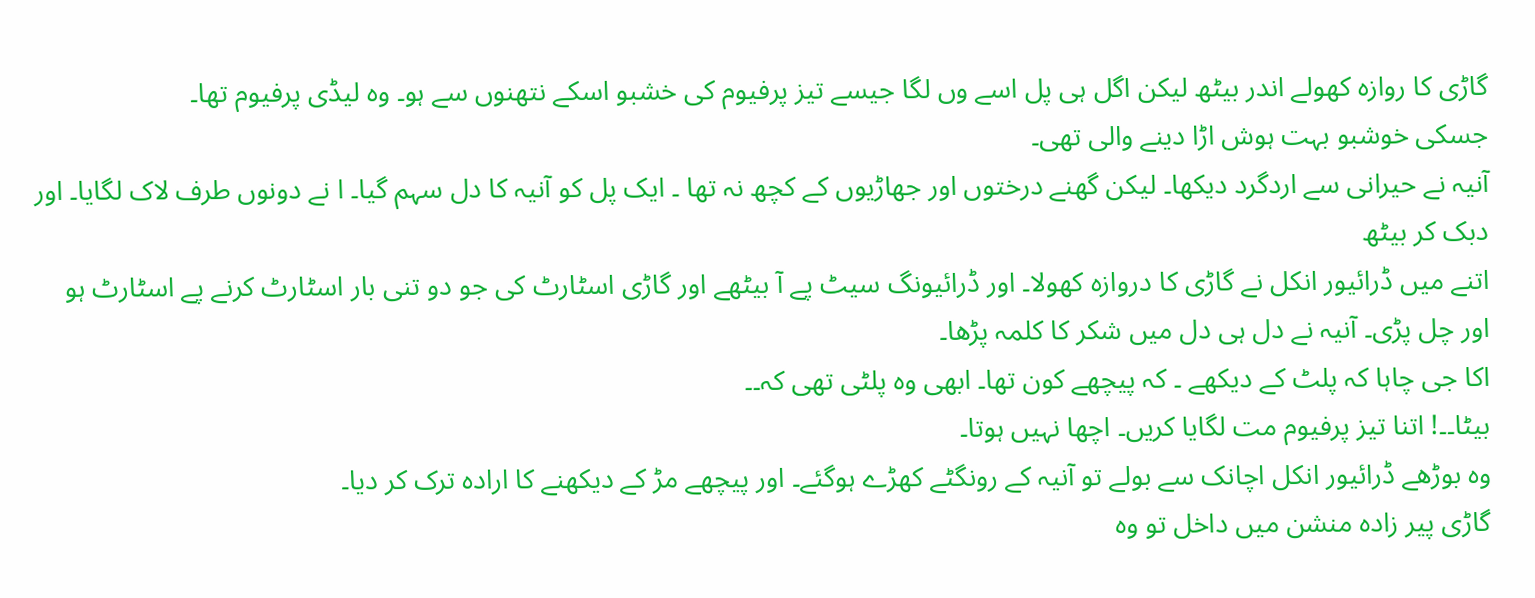گاڑی کا روازہ کھولے اندر بیٹھ لیکن اگل ہی پل اسے وں لگا جیسے تیز پرفیوم کی خشبو اسکے نتھنوں سے ہو۔ وہ لیڈی پرفیوم تھا۔
جسکی خوشبو بہت ہوش اڑا دینے والی تھی۔
آنیہ نے حیرانی سے اردگرد دیکھا۔ لیکن گھنے درختوں اور جھاڑیوں کے کچھ نہ تھا ۔ ایک پل کو آنیہ کا دل سہم گیا۔ ا نے دونوں طرف لاک لگایا۔ اور دبک کر بیٹھ
اتنے میں ڈرائیور انکل نے گاڑی کا دروازہ کھولا۔ اور ڈرائیونگ سیٹ پے آ بیٹھے اور گاڑی اسٹارٹ کی جو دو تنی بار اسٹارٹ کرنے پے اسٹارٹ ہو
اور چل پڑی۔ آنیہ نے دل ہی دل میں شکر کا کلمہ پڑھا۔
اکا جی چاہا کہ پلٹ کے دیکھے ۔ کہ پیچھے کون تھا۔ ابھی وہ پلٹی تھی کہ۔۔
بیٹا۔۔! اتنا تیز پرفیوم مت لگایا کریں۔ اچھا نہیں ہوتا۔
وہ بوڑھے ڈرائیور انکل اچانک سے بولے تو آنیہ کے رونگٹے کھڑے ہوگئے۔ اور پیچھے مڑ کے دیکھنے کا ارادہ ترک کر دیا۔
گاڑی پیر زادہ منشن میں داخل تو وہ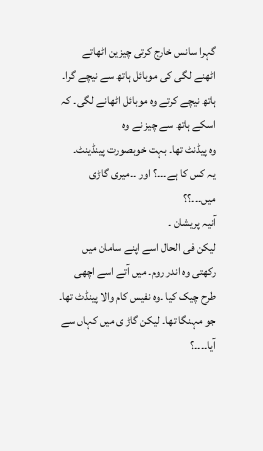گہرا سانس خارج کرتی چیزین اٹھاتے اٹھنے لگی کی موبائل ہاتھ سے نیچے گرا۔ ہاتھ نیچے کرتے وہ موبائل اٹھانے لگی۔ کہ اسکے ہاتھ سے چیز نے وہ
وہ پیڈنٹ تھا۔ بہت خوبصورت پینڈینٹ۔
یہ کس کا ہے۔۔۔؟ اور ۔۔میری گاڑی میں۔۔۔؟؟
آنیہ پریشان ۔
لیکن فی الحال اسے اپنے سامان میں رکھتی وہ اندر روم۔ میں آتے اسے اچھی طرح چیک کیا ۔وہ نفیس کام والا پینڈٹ تھا۔ جو مہنگا تھا۔ لیکن گاڑ ی میں کہاں سے آیا۔۔۔۔؟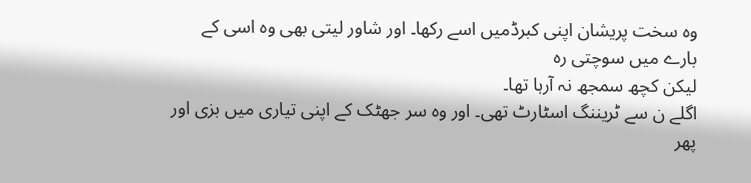وہ سخت پریشان اپنی کبرڈمیں اسے رکھا۔ اور شاور لیتی بھی وہ اسی کے بارے میں سوچتی رہ
لیکن کچھ سمجھ نہ آرہا تھا۔
اگلے ن سے ٹریننگ اسٹارٹ تھی۔ اور وہ سر جھٹک کے اپنی تیاری میں بزی اور پھر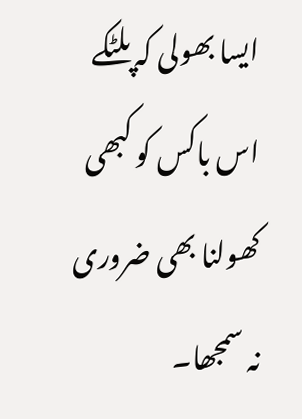ایسا بھولی کہ پلٹکے اس باکس کو کبھی کھولنا بھی ضروری نہ سمجھا۔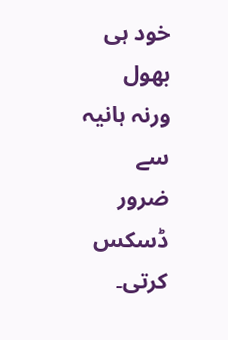خود ہی بھول ورنہ ہانیہ سے ضرور ڈسکس کرتی۔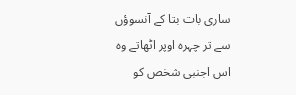ساری بات بتا کے آنسوؤں سے تر چہرہ اوپر اٹھاتے وہ اس اجنبی شخص کو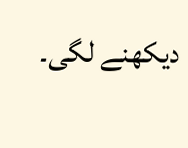دیکھنے لگی۔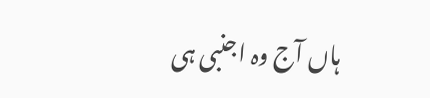ہاں آج وہ اجنبی ہی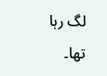لگ رہا تھا۔